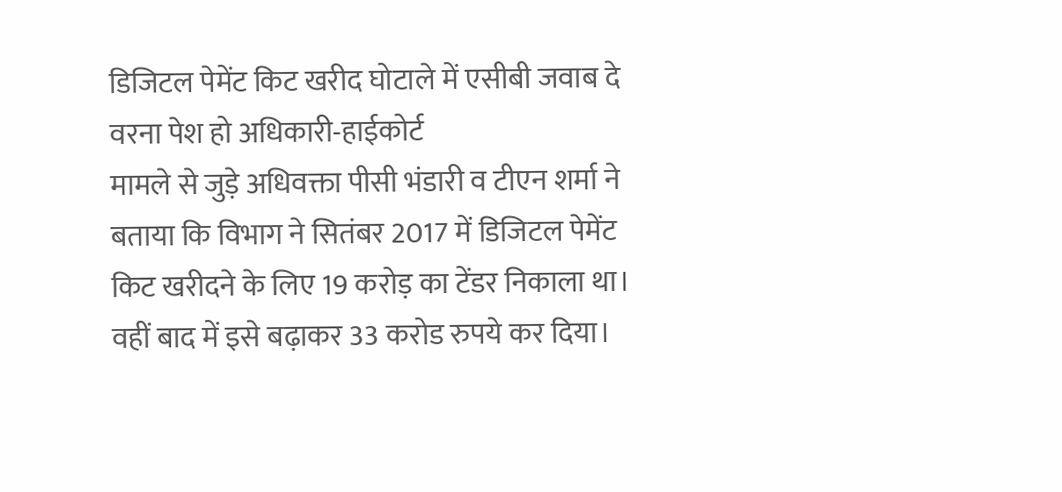डिजिटल पेमेंट किट खरीद घोटाले में एसीबी जवाब दे वरना पेश हो अधिकारी-हाईकोर्ट
मामले से जुड़े अधिवक्ता पीसी भंडारी व टीएन शर्मा ने बताया कि विभाग ने सितंबर 2017 में डिजिटल पेमेंट किट खरीदने के लिए 19 करोड़ का टेंडर निकाला था। वहीं बाद में इसे बढ़ाकर 33 करोड रुपये कर दिया।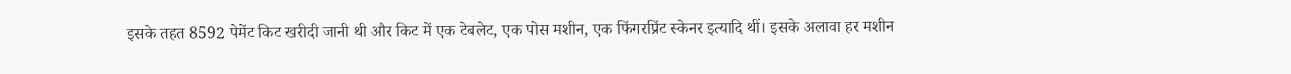इसके तहत 8592 पेमेंट किट खरीदी जानी थी और किट में एक टेबलेट, एक पोस मशीन, एक फिंगरप्रिंट स्केनर इत्यादि थीं। इसके अलावा हर मशीन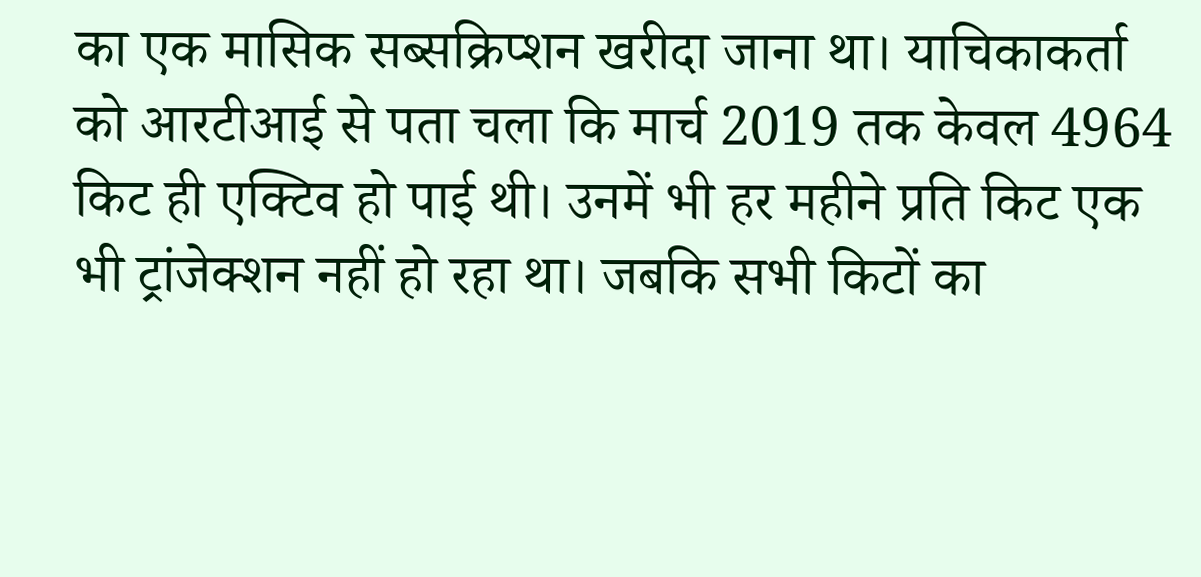का एक मासिक सब्सक्रिप्शन खरीदा जाना था। याचिकाकर्ता को आरटीआई से पता चला कि मार्च 2019 तक केवल 4964 किट ही एक्टिव हो पाई थी। उनमें भी हर महीने प्रति किट एक भी ट्रांजेक्शन नहीं हो रहा था। जबकि सभी किटों का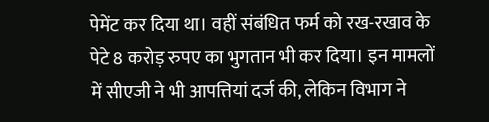पेमेंट कर दिया था। वहीं संबंधित फर्म को रख-रखाव के पेटे 8 करोड़ रुपए का भुगतान भी कर दिया। इन मामलों में सीएजी ने भी आपत्तियां दर्ज की, लेकिन विभाग ने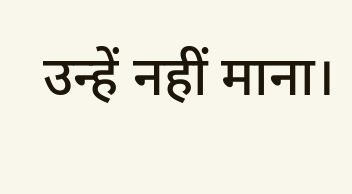उन्हें नहीं माना।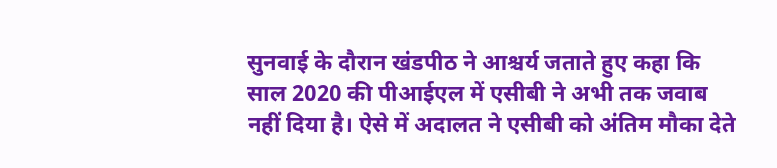सुनवाई के दौरान खंडपीठ ने आश्चर्य जताते हुए कहा कि साल 2020 की पीआईएल में एसीबी ने अभी तक जवाब नहीं दिया है। ऐसे में अदालत ने एसीबी को अंतिम मौका देते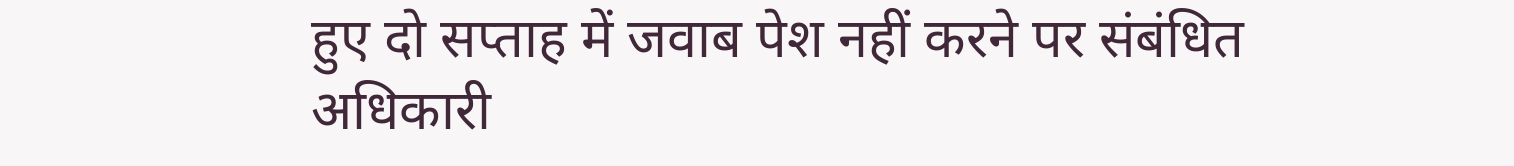हुए दो सप्ताह में जवाब पेश नहीं करने पर संबंधित अधिकारी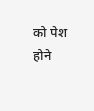को पेश होने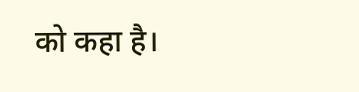को कहा है।